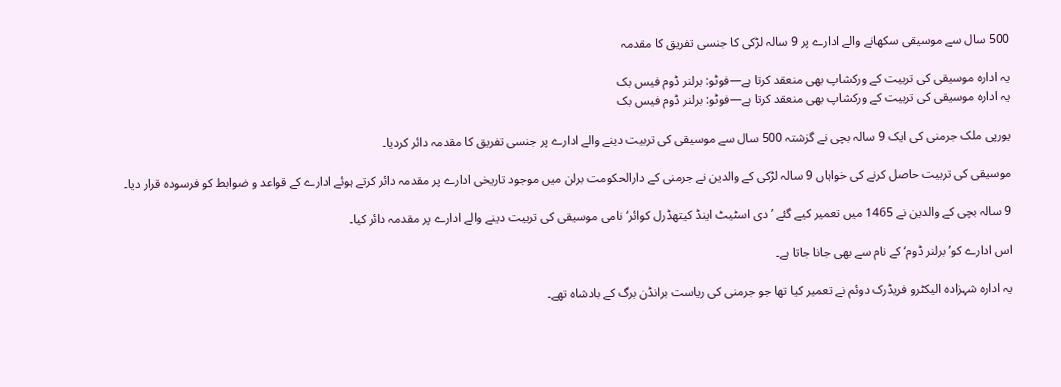500 سال سے موسیقی سکھانے والے ادارے پر 9 سالہ لڑکی کا جنسی تفریق کا مقدمہ

یہ ادارہ موسیقی کی تربیت کے ورکشاپ بھی منعقد کرتا ہے—فوٹو: برلنر ڈوم فیس بک
یہ ادارہ موسیقی کی تربیت کے ورکشاپ بھی منعقد کرتا ہے—فوٹو: برلنر ڈوم فیس بک

یورپی ملک جرمنی کی ایک 9 سالہ بچی نے گزشتہ 500 سال سے موسیقی کی تربیت دینے والے ادارے پر جنسی تفریق کا مقدمہ دائر کردیا۔

موسیقی کی تربیت حاصل کرنے کی خواہاں 9 سالہ لڑکی کے والدین نے جرمنی کے دارالحکومت برلن میں موجود تاریخی ادارے پر مقدمہ دائر کرتے ہوئے ادارے کے قواعد و ضوابط کو فرسودہ قرار دیا۔

9 سالہ بچی کے والدین نے 1465 میں تعمیر کیے گئے ’دی اسٹیٹ اینڈ کیتھڈرل کوائر‘نامی موسیقی کی تربیت دینے والے ادارے پر مقدمہ دائر کیا۔

اس ادارے کو’برلنر ڈوم‘ کے نام سے بھی جانا جاتا ہے۔

یہ ادارہ شہزادہ الیکٹرو فریڈرک دوئم نے تعمیر کیا تھا جو جرمنی کی ریاست برانڈن برگ کے بادشاہ تھے۔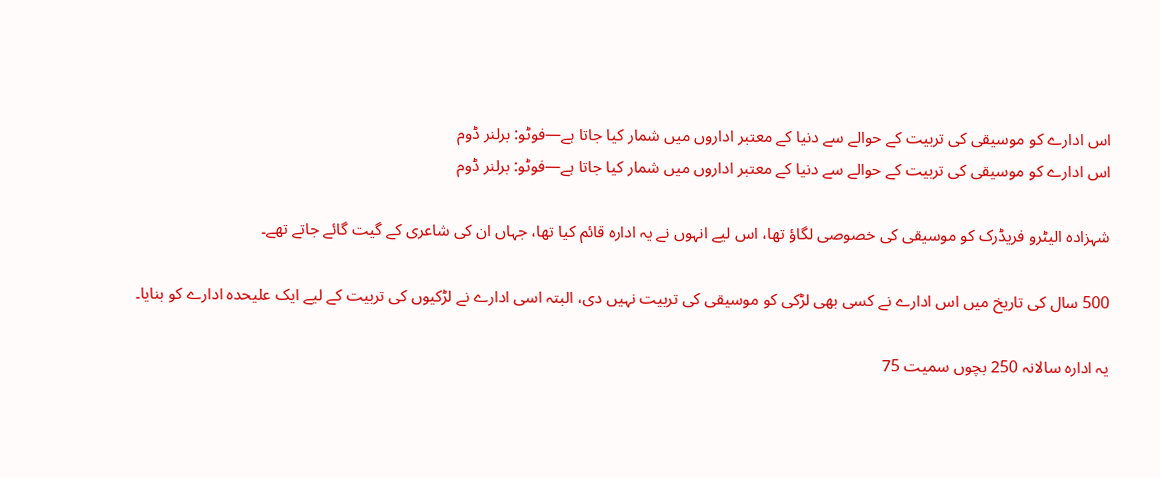اس ادارے کو موسیقی کی تربیت کے حوالے سے دنیا کے معتبر اداروں میں شمار کیا جاتا ہے—فوٹو: برلنر ڈوم
اس ادارے کو موسیقی کی تربیت کے حوالے سے دنیا کے معتبر اداروں میں شمار کیا جاتا ہے—فوٹو: برلنر ڈوم

شہزادہ الیٹرو فریڈرک کو موسیقی کی خصوصی لگاؤ تھا، اس لیے انہوں نے یہ ادارہ قائم کیا تھا، جہاں ان کی شاعری کے گیت گائے جاتے تھے۔

500 سال کی تاریخ میں اس ادارے نے کسی بھی لڑکی کو موسیقی کی تربیت نہیں دی، البتہ اسی ادارے نے لڑکیوں کی تربیت کے لیے ایک علیحدہ ادارے کو بنایا۔

یہ ادارہ سالانہ 250 بچوں سمیت 75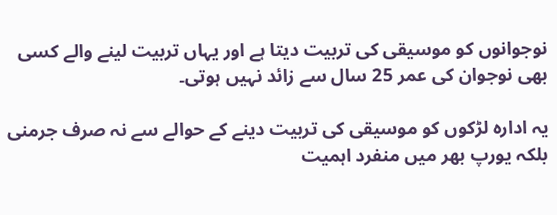نوجوانوں کو موسیقی کی تربیت دیتا ہے اور یہاں تربیت لینے والے کسی بھی نوجوان کی عمر 25 سال سے زائد نہیں ہوتی۔

یہ ادارہ لڑکوں کو موسیقی کی تربیت دینے کے حوالے سے نہ صرف جرمنی بلکہ یورپ بھر میں منفرد اہمیت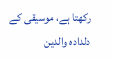رکھتا ہے، موسیقی کے دلدادہ والدین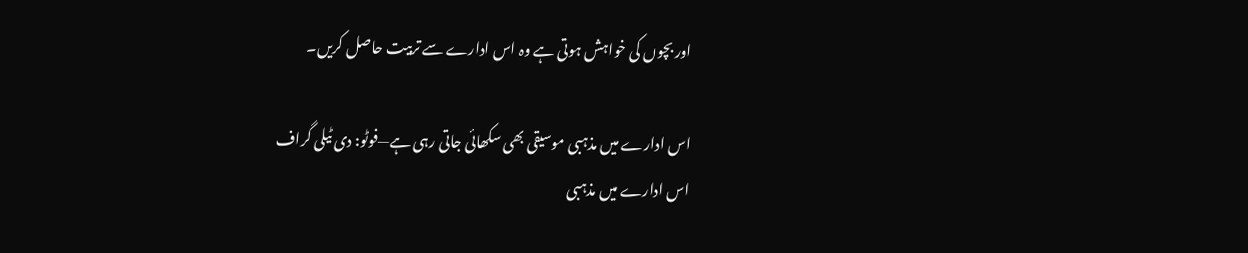اور بچوں کی خواہش ہوتی ہے وہ اس ادارے سے تربیت حاصل کریں۔

اس ادارے میں مذہبی موسیقی بھی سکھائی جاتی رہی ہے—فوٹو: دی ٹیلی گراف
اس ادارے میں مذہبی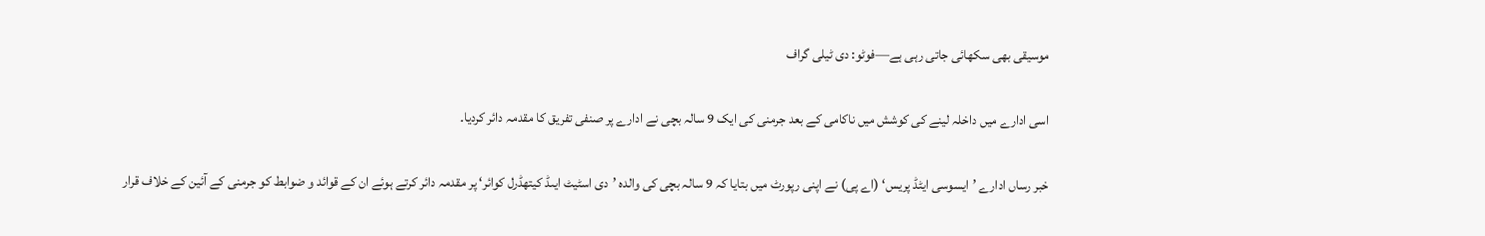موسیقی بھی سکھائی جاتی رہی ہے—فوٹو: دی ٹیلی گراف

اسی ادارے میں داخلہ لینے کی کوشش میں ناکامی کے بعد جرمنی کی ایک 9 سالہ بچی نے ادارے پر صنفی تفریق کا مقدمہ دائر کردیا۔

خبر رساں ادارے ’ایسوسی ایٹڈ پریس‘ (اے پی) نے اپنی رپورٹ میں بتایا کہ 9 سالہ بچی کی والدہ ’دی اسٹیٹ ایںڈ کیتھڈرل کوائر‘ پر مقدمہ دائر کرتے ہوئے ان کے قوائد و ضوابط کو جرمنی کے آئین کے خلاف قرار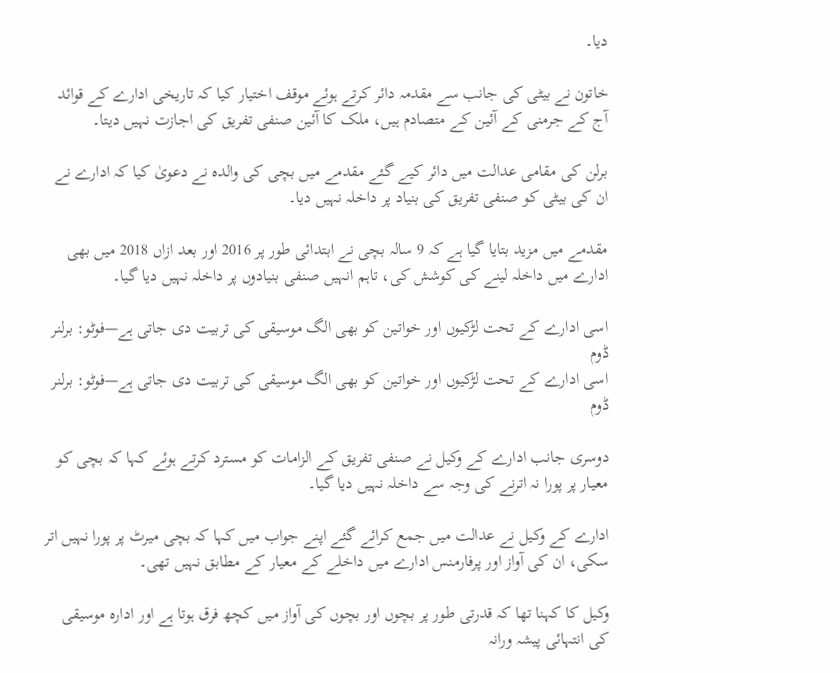دیا۔

خاتون نے بیٹی کی جانب سے مقدمہ دائر کرتے ہوئے موقف اختیار کیا کہ تاریخی ادارے کے قوائد آج کے جرمنی کے آئین کے متصادم ہیں، ملک کا آئین صنفی تفریق کی اجازت نہیں دیتا۔

برلن کی مقامی عدالت میں دائر کیے گئے مقدمے میں بچی کی والدہ نے دعویٰ کیا کہ ادارے نے ان کی بیٹی کو صنفی تفریق کی بنیاد پر داخلہ نہیں دیا۔

مقدمے میں مزید بتایا گیا ہے کہ 9 سالہ بچی نے ابتدائی طور پر 2016 اور بعد ازاں 2018 میں بھی ادارے میں داخلہ لینے کی کوشش کی، تاہم انہیں صنفی بنیادوں پر داخلہ نہیں دیا گیا۔

اسی ادارے کے تحت لڑکیوں اور خواتین کو بھی الگ موسیقی کی تربیت دی جاتی ہے—فوٹو: برلنر ڈوم
اسی ادارے کے تحت لڑکیوں اور خواتین کو بھی الگ موسیقی کی تربیت دی جاتی ہے—فوٹو: برلنر ڈوم

دوسری جانب ادارے کے وکیل نے صنفی تفریق کے الزامات کو مسترد کرتے ہوئے کہا کہ بچی کو معیار پر پورا نہ اترنے کی وجہ سے داخلہ نہیں دیا گیا۔

ادارے کے وکیل نے عدالت میں جمع کرائے گئے اپنے جواب میں کہا کہ بچی میرٹ پر پورا نہیں اتر سکی، ان کی آواز اور پرفارمنس ادارے میں داخلے کے معیار کے مطابق نہیں تھی۔

وکیل کا کہنا تھا کہ قدرتی طور پر بچوں اور بچوں کی آواز میں کچھ فرق ہوتا ہے اور ادارہ موسیقی کی انتہائی پیشہ ورانہ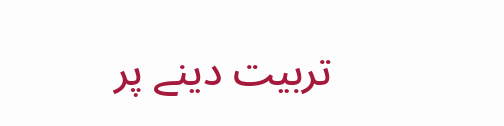تربیت دینے پر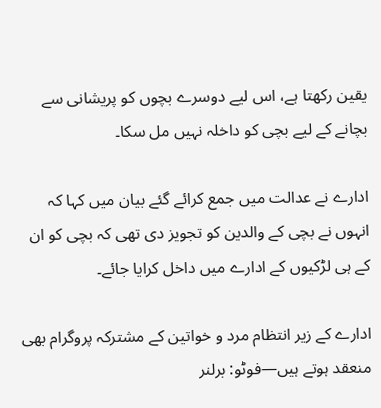یقین رکھتا ہے، اس لیے دوسرے بچوں کو پریشانی سے بچانے کے لیے بچی کو داخلہ نہیں مل سکا۔

ادارے نے عدالت میں جمع کرائے گئے بیان میں کہا کہ انہوں نے بچی کے والدین کو تجویز دی تھی کہ بچی کو ان کے ہی لڑکیوں کے ادارے میں داخل کرایا جائے۔

ادارے کے زیر انتظام مرد و خواتین کے مشترکہ پروگرام بھی منعقد ہوتے ہیں—فوٹو: برلنر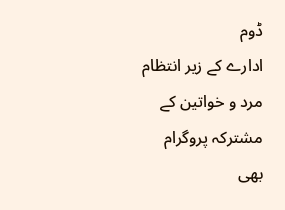ڈوم
ادارے کے زیر انتظام مرد و خواتین کے مشترکہ پروگرام بھی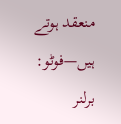منعقد ہوتے ہیں—فوٹو: برلنر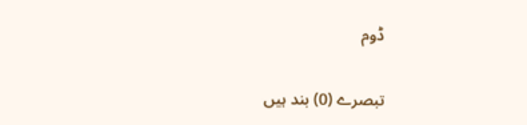ڈوم

تبصرے (0) بند ہیں